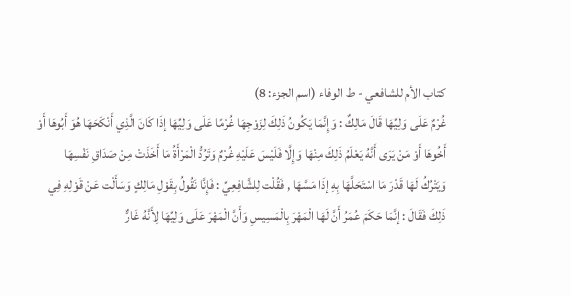كتاب الأم للشافعي - ط الوفاء (اسم الجزء: 8)
غُرْمٌ عَلَى وَلِيِّهَا قَالَ مَالِكٌ : وَإِنَّمَا يَكُونُ ذَلِكَ لِزَوْجِهَا غُرْمًا عَلَى وَلِيِّهَا إذَا كَانَ الَّذِي أَنْكَحَهَا هُوَ أَبُوهَا أَوْ أَخُوهَا أَوْ مَنْ يَرَى أَنَّهُ يَعْلَمُ ذَلِكَ مِنْهَا وَإِلَّا فَلَيْسَ عَلَيْهِ غُرْمٌ وَتَرُدُّ الْمَرْأَةُ مَا أَخَذَتْ مِنْ صَدَاقِ نَفْسِهَا وَيَتْرُكُ لَهَا قَدْرَ مَا اسْتَحَلَّهَا بِهِ إذَا مَسَّهَا , فَقُلْت لِلشَّافِعِيِّ : فَإِنَّا نَقُولُ بِقَوْلِ مَالِكٍ وَسَأَلْت عَنْ قَوْلِهِ فِي ذَلِكَ فَقَالَ : إنَّمَا حَكَمَ عُمَرُ أَنَّ لَهَا الْمَهْرَ بِالْمَسِيسِ وَأَنَّ الْمَهْرَ عَلَى وَلِيِّهَا لِأَنَّهُ غَارٌّ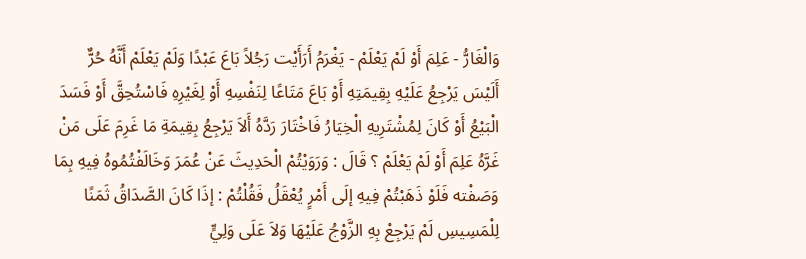وَالْغَارُّ - عَلِمَ أَوْ لَمْ يَعْلَمْ - يَغْرَمُ أَرَأَيْت رَجُلاً بَاعَ عَبْدًا وَلَمْ يَعْلَمْ أَنَّهُ حُرٌّ أَلَيْسَ يَرْجِعُ عَلَيْهِ بِقِيمَتِهِ أَوْ بَاعَ مَتَاعًا لِنَفْسِهِ أَوْ لِغَيْرِهِ فَاسْتُحِقَّ أَوْ فَسَدَ الْبَيْعُ أَوْ كَانَ لِمُشْتَرِيهِ الْخِيَارُ فَاخْتَارَ رَدَّهُ أَلاَ يَرْجِعُ بِقِيمَةِ مَا غَرِمَ عَلَى مَنْ غَرَّهُ عَلِمَ أَوْ لَمْ يَعْلَمْ ؟ قَالَ : وَرَوَيْتُمْ الْحَدِيثَ عَنْ عُمَرَ وَخَالَفْتُمُوهُ فِيهِ بِمَا وَصَفْته فَلَوْ ذَهَبْتُمْ فِيهِ إلَى أَمْرٍ يُعْقَلُ فَقُلْتُمْ : إذَا كَانَ الصَّدَاقُ ثَمَنًا لِلْمَسِيسِ لَمْ يَرْجِعْ بِهِ الزَّوْجُ عَلَيْهَا وَلاَ عَلَى وَلِيٍّ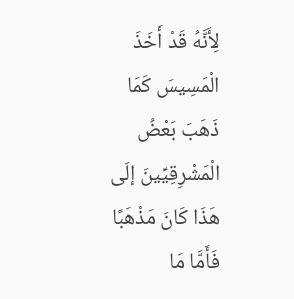لِأَنَّهُ قَدْ أَخَذَ الْمَسِيسَ كَمَا ذَهَبَ بَعْضُ الْمَشْرِقِيِّينَ إلَى هَذَا كَانَ مَذْهَبًا فَأَمَّا مَا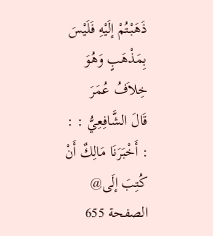ذَهَبْتُمْ إلَيْهِ فَلَيْسَ بِمَذْهَبٍ وَهُوَ خِلاَفُ عُمَرَ
قَالَ الشَّافِعِيُّ : : : أَخْبَرَنَا مَالِكٌ أَنْ كُتِبَ إلَى@
الصفحة 655